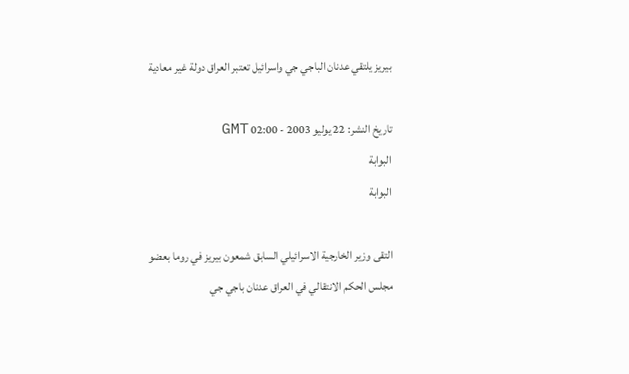بيريز يلتقي عدنان الباجي جي واسرائيل تعتبر العراق دولة غير معادية

تاريخ النشر: 22 يوليو 2003 - 02:00 GMT
البوابة
البوابة

التقى وزير الخارجية الاسرائيلي السابق شمعون بيريز في روما بعضو مجلس الحكم الانتقالي في العراق عدنان باجي جي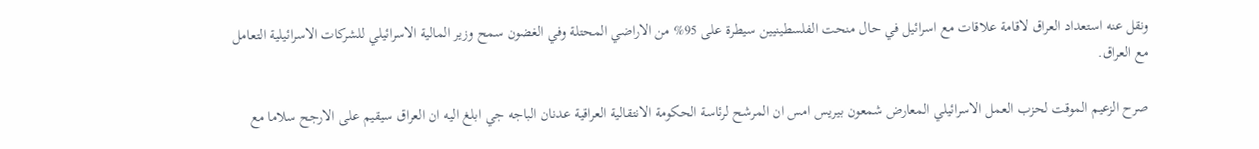ونقل عنه استعداد العراق لاقامة علاقات مع اسرائيل في حال منحت الفلسطينيين سيطرة على 95% من الاراضي المحتلة وفي الغضون سمح وزير المالية الاسرائيلي للشركات الاسرائيلية التعامل مع العراق.

صرح الزعيم الموقت لحزب العمل الاسرائيلي المعارض شمعون بيريس امس ان المرشح لرئاسة الحكومة الانتقالية العراقية عدنان الباجه جي ابلغ اليه ان العراق سيقيم على الارجح سلاما مع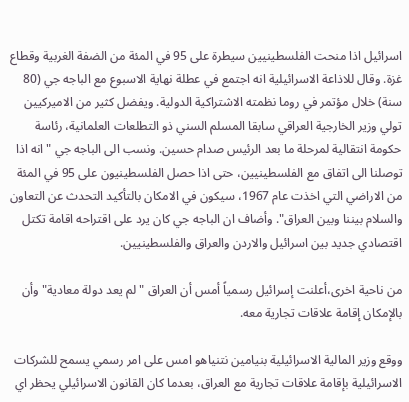اسرائيل اذا منحت الفلسطينيين سيطرة على 95 في المئة من الضفة الغربية وقطاع غزة. وقال للاذاعة الاسرائيلية انه اجتمع في عطلة نهاية الاسبوع مع الباجه جي (80 سنة) خلال مؤتمر في روما نظمته الاشتراكية الدولية. ويفضل كثير من الاميركيين تولي وزير الخارجية العراقي سابقا المسلم السني ذو التطلعات العلمانية، رئاسة حكومة انتقالية لمرحلة ما بعد الرئيس صدام حسين. ونسب الى الباجه جي "انه اذا توصلنا الى اتفاق مع الفلسطينيين، حتى اذا حصل الفلسطينيون على 95 في المئة من الاراضي التي اخذت عام 1967، سيكون في الامكان بالتأكيد التحدث عن التعاون والسلام بيننا وبين العراق". وأضاف ان الباجه جي كان يرد على اقتراحه اقامة تكتل اقتصادي جديد بين اسرائيل والاردن والعراق والفلسطينيين.

من ناحية اخرى،أعلنت إسرائيل رسمياً أمس أن العراق "لم يعد دولة معادية" وأن بالإمكان إقامة علاقات تجارية معه.

ووقع وزير المالية الاسرائيلية بنيامين نتنياهو امس على امر رسمي يسمح للشركات الاسرائيلية بإقامة علاقات تجارية مع العراق، بعدما كان القانون الاسرائيلي يحظر اي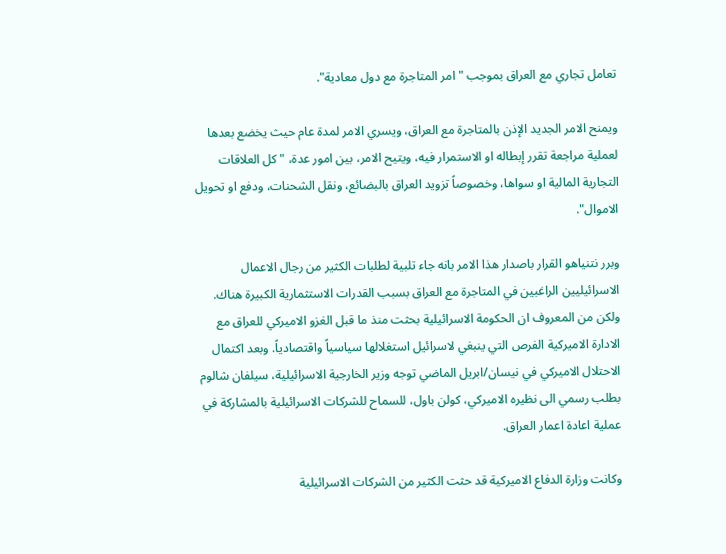تعامل تجاري مع العراق بموجب "امر المتاجرة مع دول معادية".

ويمنح الامر الجديد الإذن بالمتاجرة مع العراق، ويسري الامر لمدة عام حيث يخضع بعدها لعملية مراجعة تقرر إبطاله او الاستمرار فيه، ويتيح الامر، بين امور عدة، "كل العلاقات التجارية المالية او سواها، وخصوصاً تزويد العراق بالبضائع، ونقل الشحنات، ودفع او تحويل الاموال".

وبرر نتنياهو القرار باصدار هذا الامر بانه جاء تلبية لطلبات الكثير من رجال الاعمال الاسرائيليين الراغبين في المتاجرة مع العراق بسبب القدرات الاستثمارية الكبيرة هناك. ولكن من المعروف ان الحكومة الاسرائيلية بحثت منذ ما قبل الغزو الاميركي للعراق مع الادارة الاميركية الفرص التي ينبغي لاسرائيل استغلالها سياسياً واقتصادياً. وبعد اكتمال الاحتلال الاميركي في نيسان/ابريل الماضي توجه وزير الخارجية الاسرائيلية، سيلفان شالوم بطلب رسمي الى نظيره الاميركي، كولن باول، للسماح للشركات الاسرائيلية بالمشاركة في عملية اعادة اعمار العراق.

وكانت وزارة الدفاع الاميركية قد حثت الكثير من الشركات الاسرائيلية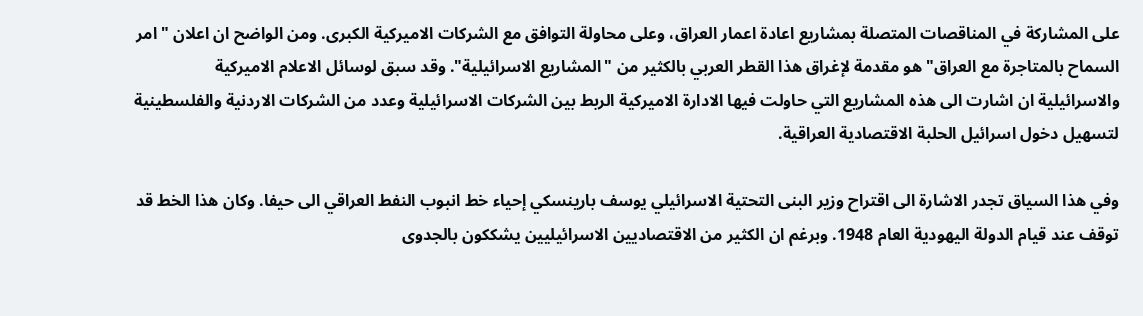على المشاركة في المناقصات المتصلة بمشاريع اعادة اعمار العراق، وعلى محاولة التوافق مع الشركات الاميركية الكبرى. ومن الواضح ان اعلان "امر السماح بالمتاجرة مع العراق" هو مقدمة لإغراق هذا القطر العربي بالكثير من "المشاريع الاسرائيلية". وقد سبق لوسائل الاعلام الاميركية والاسرائيلية ان اشارت الى هذه المشاريع التي حاولت فيها الادارة الاميركية الربط بين الشركات الاسرائيلية وعدد من الشركات الاردنية والفلسطينية لتسهيل دخول اسرائيل الحلبة الاقتصادية العراقية.

وفي هذا السياق تجدر الاشارة الى اقتراح وزير البنى التحتية الاسرائيلي يوسف بارينسكي إحياء خط انبوب النفط العراقي الى حيفا. وكان هذا الخط قد توقف عند قيام الدولة اليهودية العام 1948. وبرغم ان الكثير من الاقتصاديين الاسرائيليين يشككون بالجدوى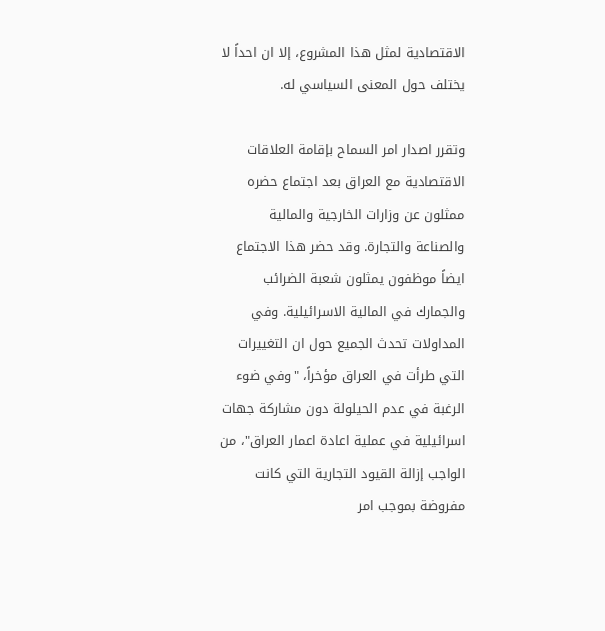الاقتصادية لمثل هذا المشروع، إلا ان احداً لا يختلف حول المعنى السياسي له.

وتقرر اصدار امر السماح بإقامة العلاقات الاقتصادية مع العراق بعد اجتماع حضره ممثلون عن وزارات الخارجية والمالية والصناعة والتجارة. وقد حضر هذا الاجتماع ايضاً موظفون يمثلون شعبة الضرائب والجمارك في المالية الاسرائيلية. وفي المداولات تحدث الجميع حول ان التغييرات التي طرأت في العراق مؤخراً، "وفي ضوء الرغبة في عدم الحيلولة دون مشاركة جهات اسرائيلية في عملية اعادة اعمار العراق"، من الواجب إزالة القيود التجارية التي كانت مفروضة بموجب امر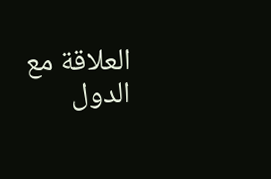العلاقة مع الدول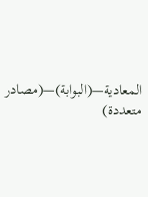المعادية—(البوابة)—(مصادر متعددة)